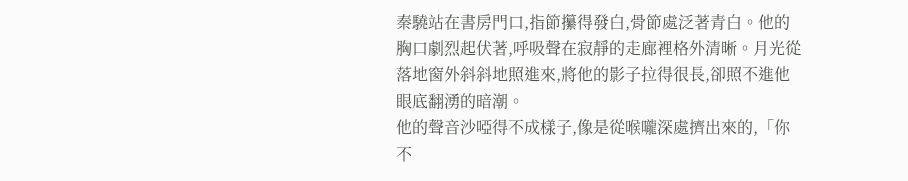秦驍站在書房門口,指節攥得發白,骨節處泛著青白。他的胸口劇烈起伏著,呼吸聲在寂靜的走廊裡格外清晰。月光從落地窗外斜斜地照進來,將他的影子拉得很長,卻照不進他眼底翻湧的暗潮。
他的聲音沙啞得不成樣子,像是從喉嚨深處擠出來的,「你不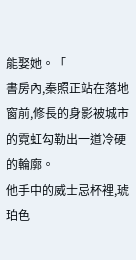能娶她。「
書房內,秦照正站在落地窗前,修長的身影被城市的霓虹勾勒出一道冷硬的輪廓。
他手中的威士忌杯裡,琥珀色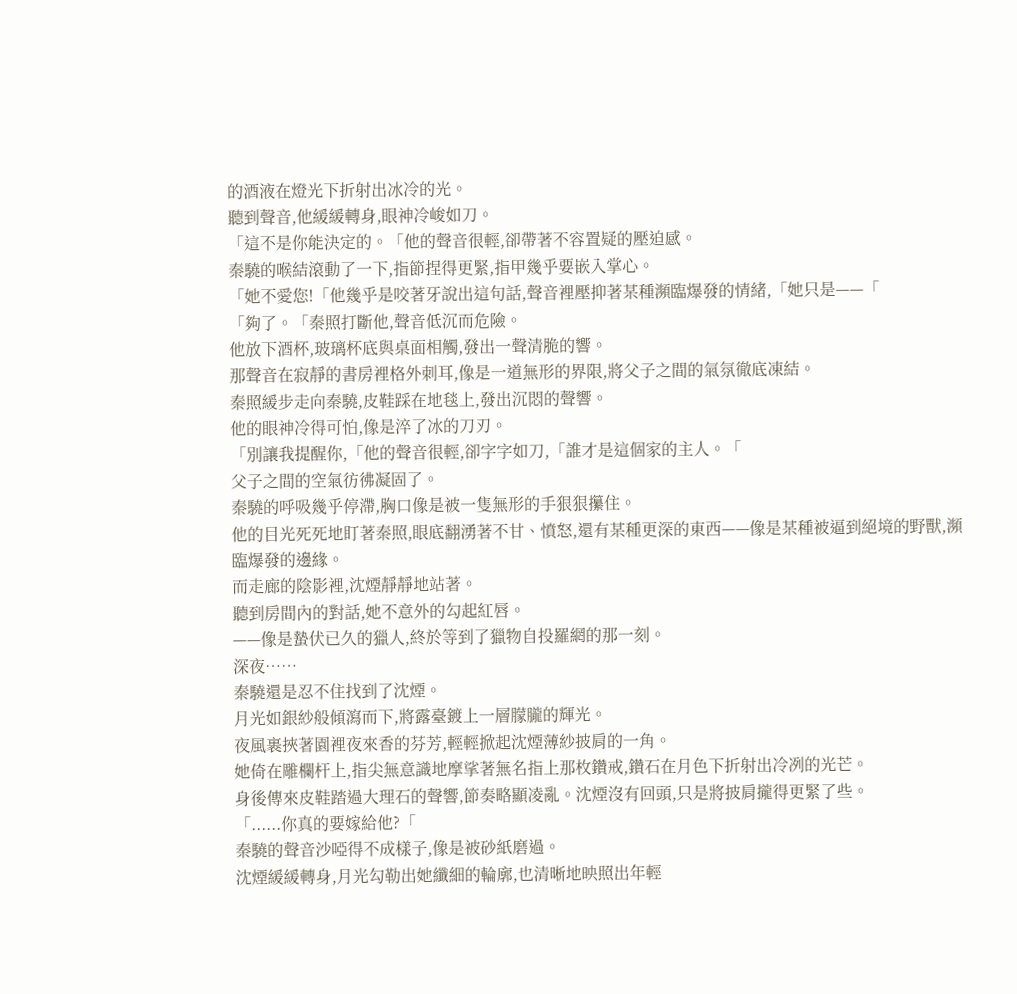的酒液在燈光下折射出冰冷的光。
聽到聲音,他緩緩轉身,眼神冷峻如刀。
「這不是你能決定的。「他的聲音很輕,卻帶著不容置疑的壓迫感。
秦驍的喉結滾動了一下,指節捏得更緊,指甲幾乎要嵌入掌心。
「她不愛您!「他幾乎是咬著牙說出這句話,聲音裡壓抑著某種瀕臨爆發的情緒,「她只是——「
「夠了。「秦照打斷他,聲音低沉而危險。
他放下酒杯,玻璃杯底與桌面相觸,發出一聲清脆的響。
那聲音在寂靜的書房裡格外刺耳,像是一道無形的界限,將父子之間的氣氛徹底凍結。
秦照緩步走向秦驍,皮鞋踩在地毯上,發出沉悶的聲響。
他的眼神冷得可怕,像是淬了冰的刀刃。
「別讓我提醒你,「他的聲音很輕,卻字字如刀,「誰才是這個家的主人。「
父子之間的空氣彷彿凝固了。
秦驍的呼吸幾乎停滯,胸口像是被一隻無形的手狠狠攥住。
他的目光死死地盯著秦照,眼底翻湧著不甘、憤怒,還有某種更深的東西——像是某種被逼到絕境的野獸,瀕臨爆發的邊緣。
而走廊的陰影裡,沈煙靜靜地站著。
聽到房間內的對話,她不意外的勾起紅唇。
——像是蟄伏已久的獵人,終於等到了獵物自投羅網的那一刻。
深夜……
秦驍還是忍不住找到了沈煙。
月光如銀紗般傾瀉而下,將露臺鍍上一層朦朧的輝光。
夜風裹挾著園裡夜來香的芬芳,輕輕掀起沈煙薄紗披肩的一角。
她倚在雕欄杆上,指尖無意識地摩挲著無名指上那枚鑽戒,鑽石在月色下折射出冷冽的光芒。
身後傳來皮鞋踏過大理石的聲響,節奏略顯凌亂。沈煙沒有回頭,只是將披肩攏得更緊了些。
「......你真的要嫁給他?「
秦驍的聲音沙啞得不成樣子,像是被砂紙磨過。
沈煙緩緩轉身,月光勾勒出她纖細的輪廓,也清晰地映照出年輕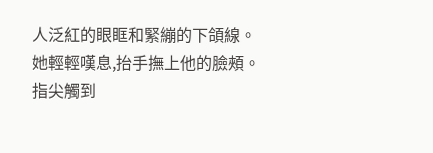人泛紅的眼眶和緊繃的下頜線。
她輕輕嘆息,抬手撫上他的臉頰。
指尖觸到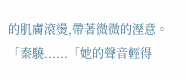的肌膚滾燙,帶著微微的溼意。「秦驍......「她的聲音輕得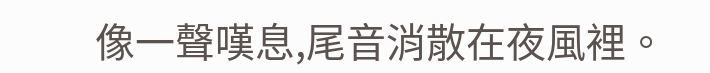像一聲嘆息,尾音消散在夜風裡。